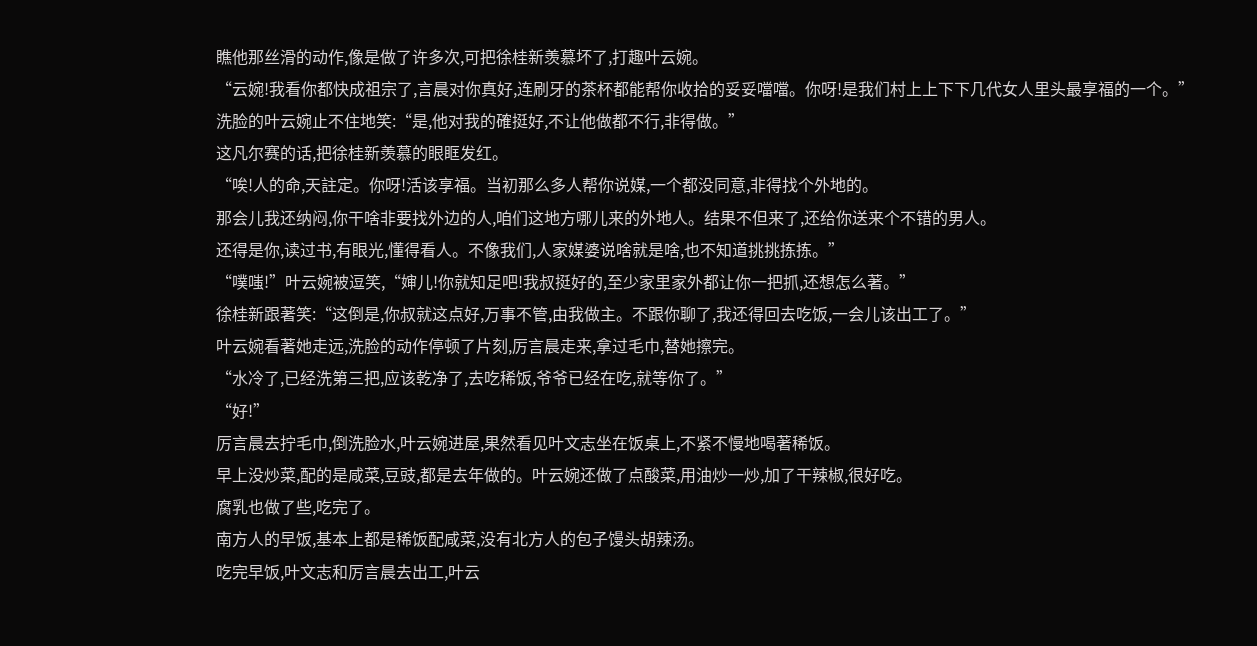瞧他那丝滑的动作,像是做了许多次,可把徐桂新羡慕坏了,打趣叶云婉。
“云婉!我看你都快成祖宗了,言晨对你真好,连刷牙的茶杯都能帮你收拾的妥妥噹噹。你呀!是我们村上上下下几代女人里头最享福的一个。”
洗脸的叶云婉止不住地笑:“是,他对我的確挺好,不让他做都不行,非得做。”
这凡尔赛的话,把徐桂新羡慕的眼眶发红。
“唉!人的命,天註定。你呀!活该享福。当初那么多人帮你说媒,一个都没同意,非得找个外地的。
那会儿我还纳闷,你干啥非要找外边的人,咱们这地方哪儿来的外地人。结果不但来了,还给你送来个不错的男人。
还得是你,读过书,有眼光,懂得看人。不像我们,人家媒婆说啥就是啥,也不知道挑挑拣拣。”
“噗嗤!”叶云婉被逗笑,“婶儿!你就知足吧!我叔挺好的,至少家里家外都让你一把抓,还想怎么著。”
徐桂新跟著笑:“这倒是,你叔就这点好,万事不管,由我做主。不跟你聊了,我还得回去吃饭,一会儿该出工了。”
叶云婉看著她走远,洗脸的动作停顿了片刻,厉言晨走来,拿过毛巾,替她擦完。
“水冷了,已经洗第三把,应该乾净了,去吃稀饭,爷爷已经在吃,就等你了。”
“好!”
厉言晨去拧毛巾,倒洗脸水,叶云婉进屋,果然看见叶文志坐在饭桌上,不紧不慢地喝著稀饭。
早上没炒菜,配的是咸菜,豆豉,都是去年做的。叶云婉还做了点酸菜,用油炒一炒,加了干辣椒,很好吃。
腐乳也做了些,吃完了。
南方人的早饭,基本上都是稀饭配咸菜,没有北方人的包子馒头胡辣汤。
吃完早饭,叶文志和厉言晨去出工,叶云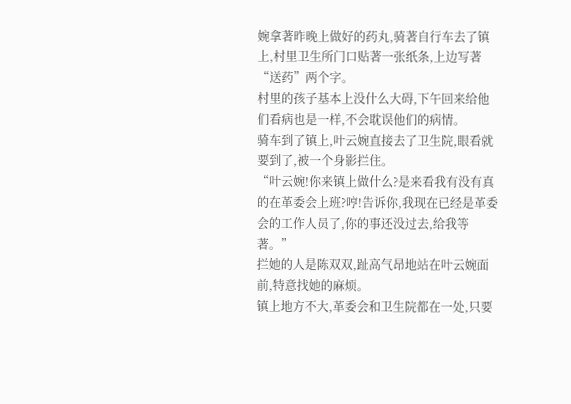婉拿著昨晚上做好的药丸,骑著自行车去了镇上,村里卫生所门口贴著一张纸条,上边写著“送药”两个字。
村里的孩子基本上没什么大碍,下午回来给他们看病也是一样,不会耽误他们的病情。
骑车到了镇上,叶云婉直接去了卫生院,眼看就要到了,被一个身影拦住。
“叶云婉!你来镇上做什么?是来看我有没有真的在革委会上班?哼!告诉你,我现在已经是革委会的工作人员了,你的事还没过去,给我等著。”
拦她的人是陈双双,趾高气昂地站在叶云婉面前,特意找她的麻烦。
镇上地方不大,革委会和卫生院都在一处,只要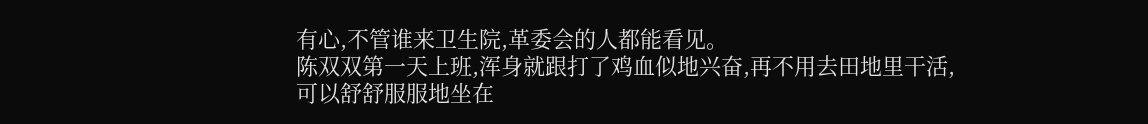有心,不管谁来卫生院,革委会的人都能看见。
陈双双第一天上班,浑身就跟打了鸡血似地兴奋,再不用去田地里干活,可以舒舒服服地坐在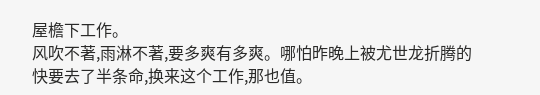屋檐下工作。
风吹不著,雨淋不著,要多爽有多爽。哪怕昨晚上被尤世龙折腾的快要去了半条命,换来这个工作,那也值。